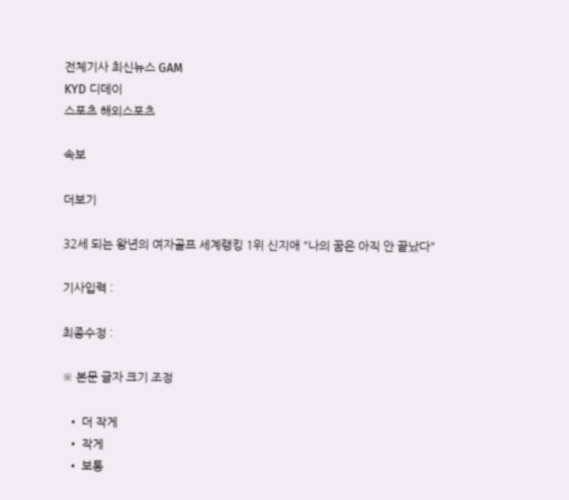전체기사 최신뉴스 GAM
KYD 디데이
스포츠 해외스포츠

속보

더보기

32세 되는 왕년의 여자골프 세계랭킹 1위 신지애 "나의 꿈은 아직 안 끝났다"

기사입력 :

최종수정 :

※ 본문 글자 크기 조정

  • 더 작게
  • 작게
  • 보통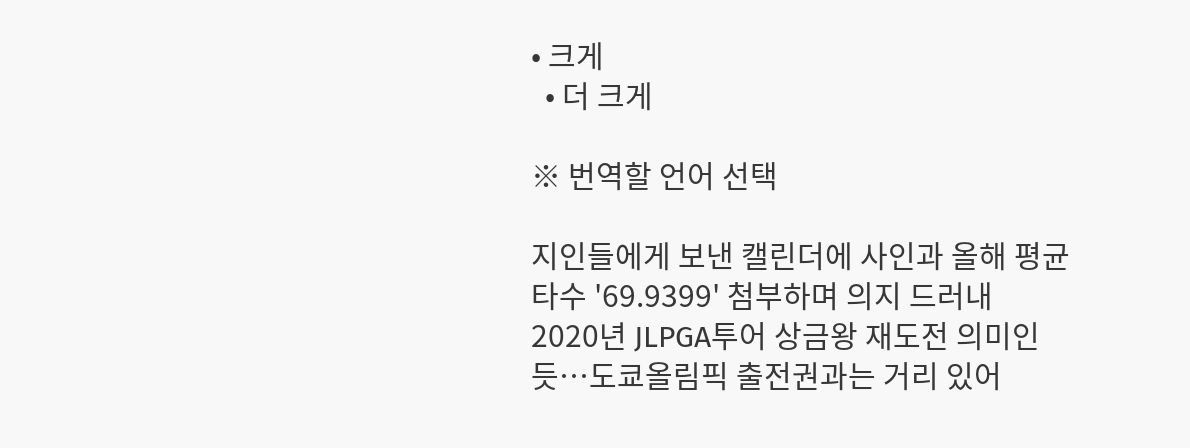• 크게
  • 더 크게

※ 번역할 언어 선택

지인들에게 보낸 캘린더에 사인과 올해 평균타수 '69.9399' 첨부하며 의지 드러내
2020년 JLPGA투어 상금왕 재도전 의미인 듯…도쿄올림픽 출전권과는 거리 있어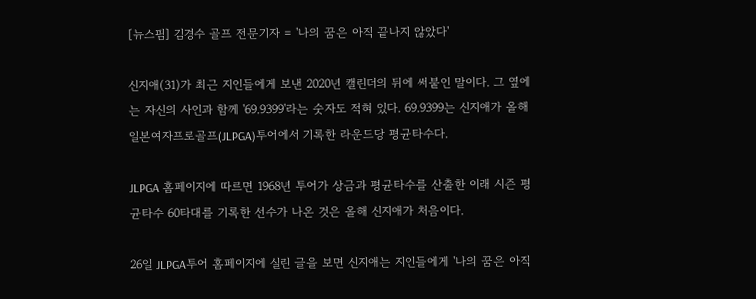[뉴스핌] 김경수 골프 전문기자 = '나의 꿈은 아직 끝나지 않았다'

신지애(31)가 최근 지인들에게 보낸 2020년 캘린더의 뒤에 써붙인 말이다. 그 옆에는 자신의 사인과 함께 '69.9399'라는 숫자도 적혀 있다. 69.9399는 신지애가 올해 일본여자프로골프(JLPGA)투어에서 기록한 라운드당 평균타수다.

JLPGA 홈페이지에 따르면 1968년 투어가 상금과 평균타수를 산출한 이래 시즌 평균타수 60타대를 기록한 선수가 나온 것은 올해 신지애가 처음이다.

26일 JLPGA투어 홈페이지에 실린 글을 보면 신지애는 지인들에게 '나의 꿈은 아직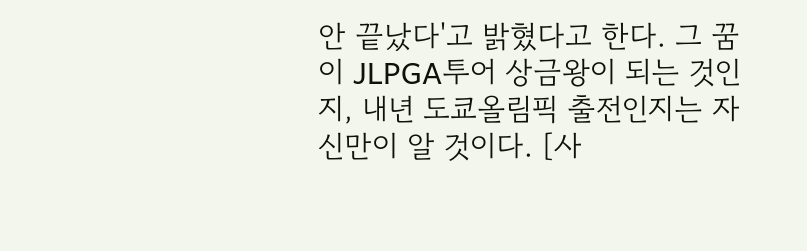안 끝났다'고 밝혔다고 한다. 그 꿈이 JLPGA투어 상금왕이 되는 것인지, 내년 도쿄올림픽 출전인지는 자신만이 알 것이다. [사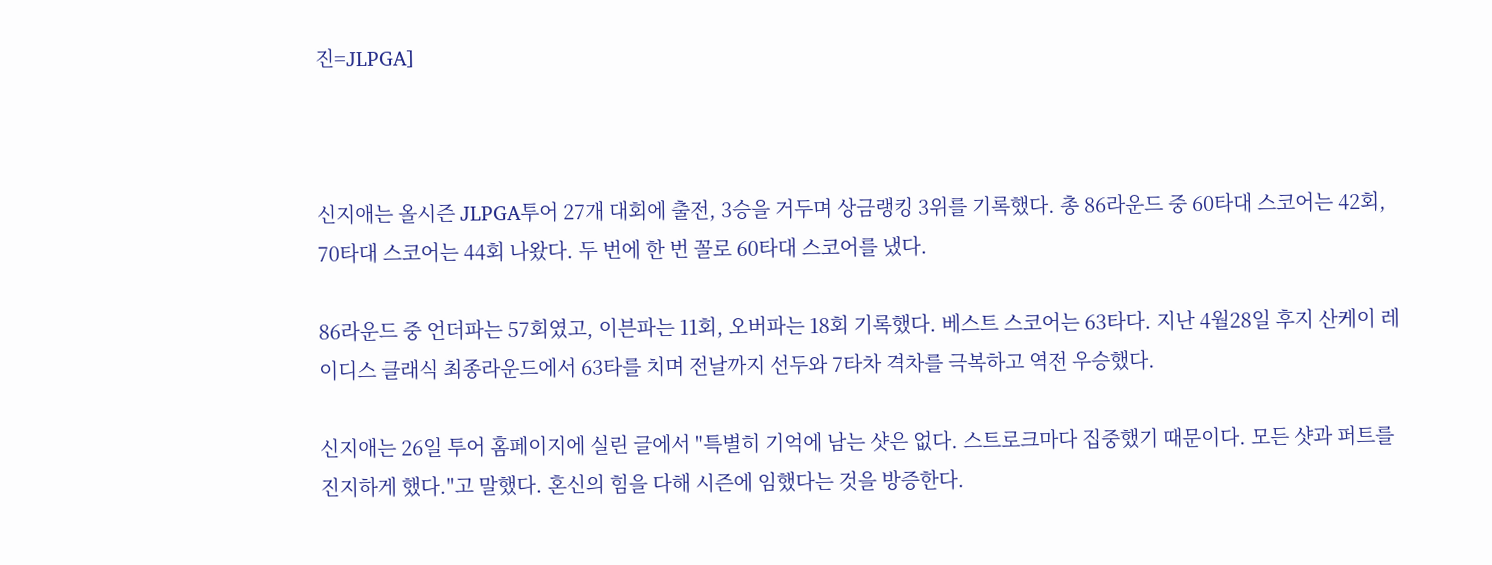진=JLPGA]



신지애는 올시즌 JLPGA투어 27개 대회에 출전, 3승을 거두며 상금랭킹 3위를 기록했다. 총 86라운드 중 60타대 스코어는 42회, 70타대 스코어는 44회 나왔다. 두 번에 한 번 꼴로 60타대 스코어를 냈다.

86라운드 중 언더파는 57회였고, 이븐파는 11회, 오버파는 18회 기록했다. 베스트 스코어는 63타다. 지난 4월28일 후지 산케이 레이디스 클래식 최종라운드에서 63타를 치며 전날까지 선두와 7타차 격차를 극복하고 역전 우승했다.

신지애는 26일 투어 홈페이지에 실린 글에서 "특별히 기억에 남는 샷은 없다. 스트로크마다 집중했기 때문이다. 모든 샷과 퍼트를 진지하게 했다."고 말했다. 혼신의 힘을 다해 시즌에 임했다는 것을 방증한다.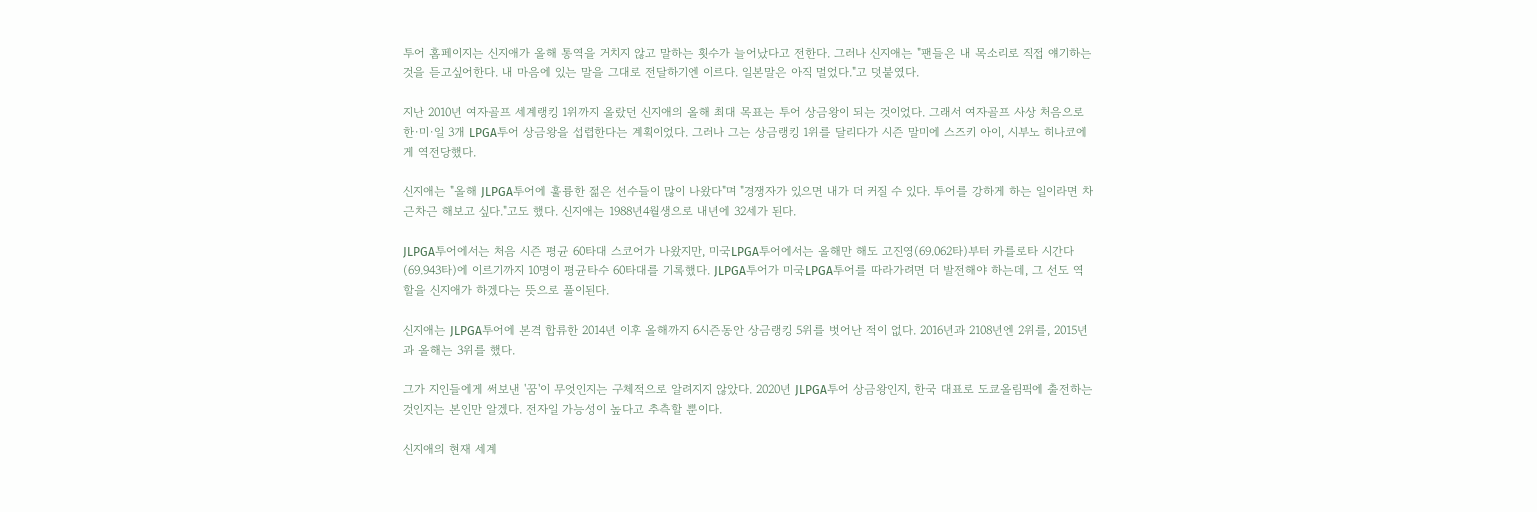투어 홈페이지는 신지애가 올해 통역을 거치지 않고 말하는 횟수가 늘어났다고 전한다. 그러나 신지애는 "팬들은 내 목소리로 직접 얘기하는 것을 듣고싶어한다. 내 마음에 있는 말을 그대로 전달하기엔 이르다. 일본말은 아직 멀었다."고 덧붙였다.

지난 2010년 여자골프 세계랭킹 1위까지 올랐던 신지애의 올해 최대 목표는 투어 상금왕이 되는 것이었다. 그래서 여자골프 사상 처음으로 한·미·일 3개 LPGA투어 상금왕을 섭렵한다는 계획이었다. 그러나 그는 상금랭킹 1위를 달리다가 시즌 말미에 스즈키 아이, 시부노 히나코에게 역전당했다.

신지애는 "올해 JLPGA투어에 훌륭한 젊은 선수들이 많이 나왔다"며 "경쟁자가 있으면 내가 더 커질 수 있다. 투어를 강하게 하는 일이라면 차근차근 해보고 싶다."고도 했다. 신지애는 1988년4월생으로 내년에 32세가 된다.

JLPGA투어에서는 처음 시즌 평균 60타대 스코어가 나왔지만, 미국LPGA투어에서는 올해만 해도 고진영(69.062타)부터 카를로타 시간다(69.943타)에 이르기까지 10명이 평균타수 60타대를 기록했다. JLPGA투어가 미국LPGA투어를 따라가려면 더 발전해야 하는데, 그 선도 역할을 신지애가 하겠다는 뜻으로 풀이된다.

신지애는 JLPGA투어에 본격 합류한 2014년 이후 올해까지 6시즌동안 상금랭킹 5위를 벗어난 적이 없다. 2016년과 2108년엔 2위를, 2015년과 올해는 3위를 했다.

그가 지인들에게 써보낸 '꿈'이 무엇인지는 구체적으로 알려지지 않았다. 2020년 JLPGA투어 상금왕인지, 한국 대표로 도쿄올림픽에 출전하는 것인지는 본인만 알겠다. 전자일 가능성이 높다고 추측할 뿐이다.

신지애의 현재 세계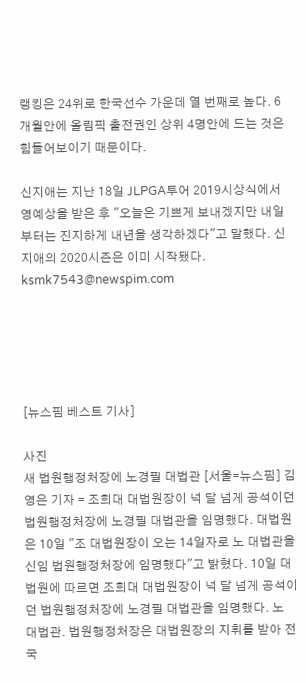랭킹은 24위로 한국선수 가운데 열 번째로 높다. 6개월안에 올림픽 출전권인 상위 4명안에 드는 것은 힘들어보이기 때문이다.

신지애는 지난 18일 JLPGA투어 2019시상식에서 영예상을 받은 후 "오늘은 기쁘게 보내겠지만 내일부터는 진지하게 내년을 생각하겠다"고 말했다. 신지애의 2020시즌은 이미 시작됐다. ksmk7543@newspim.com





[뉴스핌 베스트 기사]

사진
새 법원행정처장에 노경필 대법관 [서울=뉴스핌] 김영은 기자 = 조희대 대법원장이 넉 달 넘게 공석이던 법원행정처장에 노경필 대법관을 임명했다. 대법원은 10일 "조 대법원장이 오는 14일자로 노 대법관을 신임 법원행정처장에 임명했다"고 밝혔다. 10일 대법원에 따르면 조희대 대법원장이 넉 달 넘게 공석이던 법원행정처장에 노경필 대법관을 임명했다. 노 대법관. 법원행정처장은 대법원장의 지휘를 받아 전국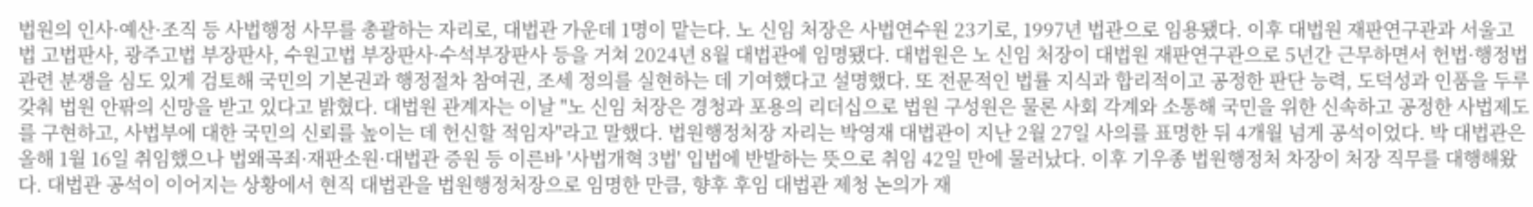법원의 인사·예산·조직 등 사법행정 사무를 총괄하는 자리로, 대법관 가운데 1명이 맡는다. 노 신임 처장은 사법연수원 23기로, 1997년 법관으로 임용됐다. 이후 대법원 재판연구관과 서울고법 고법판사, 광주고법 부장판사, 수원고법 부장판사·수석부장판사 등을 거쳐 2024년 8월 대법관에 임명됐다. 대법원은 노 신임 처장이 대법원 재판연구관으로 5년간 근무하면서 헌법·행정법 관련 분쟁을 심도 있게 검토해 국민의 기본권과 행정절차 참여권, 조세 정의를 실현하는 데 기여했다고 설명했다. 또 전문적인 법률 지식과 합리적이고 공정한 판단 능력, 도덕성과 인품을 두루 갖춰 법원 안팎의 신망을 받고 있다고 밝혔다. 대법원 관계자는 이날 "노 신임 처장은 경청과 포용의 리더십으로 법원 구성원은 물론 사회 각계와 소통해 국민을 위한 신속하고 공정한 사법제도를 구현하고, 사법부에 대한 국민의 신뢰를 높이는 데 헌신할 적임자"라고 말했다. 법원행정처장 자리는 박영재 대법관이 지난 2월 27일 사의를 표명한 뒤 4개월 넘게 공석이었다. 박 대법관은 올해 1월 16일 취임했으나 법왜곡죄·재판소원·대법관 증원 등 이른바 '사법개혁 3법' 입법에 반발하는 뜻으로 취임 42일 만에 물러났다. 이후 기우종 법원행정처 차장이 처장 직무를 대행해왔다. 대법관 공석이 이어지는 상황에서 현직 대법관을 법원행정처장으로 임명한 만큼, 향후 후임 대법관 제청 논의가 재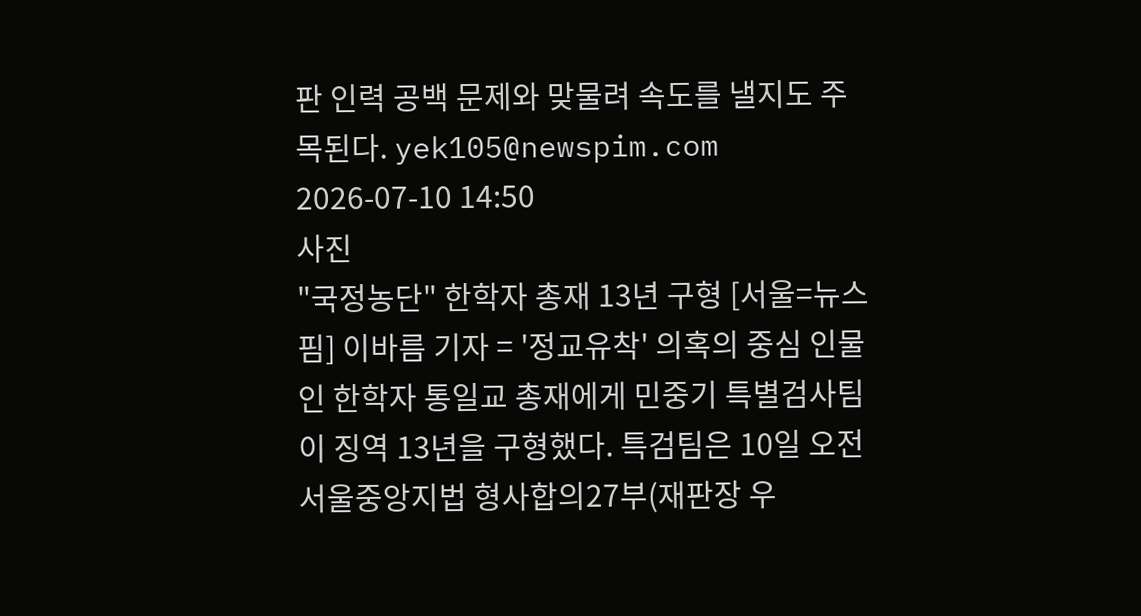판 인력 공백 문제와 맞물려 속도를 낼지도 주목된다. yek105@newspim.com 2026-07-10 14:50
사진
"국정농단" 한학자 총재 13년 구형 [서울=뉴스핌] 이바름 기자 = '정교유착' 의혹의 중심 인물인 한학자 통일교 총재에게 민중기 특별검사팀이 징역 13년을 구형했다. 특검팀은 10일 오전 서울중앙지법 형사합의27부(재판장 우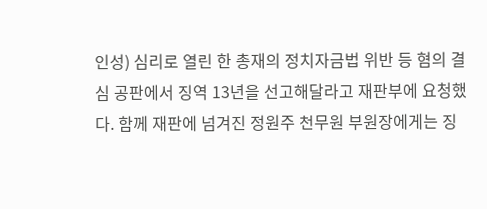인성) 심리로 열린 한 총재의 정치자금법 위반 등 혐의 결심 공판에서 징역 13년을 선고해달라고 재판부에 요청했다. 함께 재판에 넘겨진 정원주 천무원 부원장에게는 징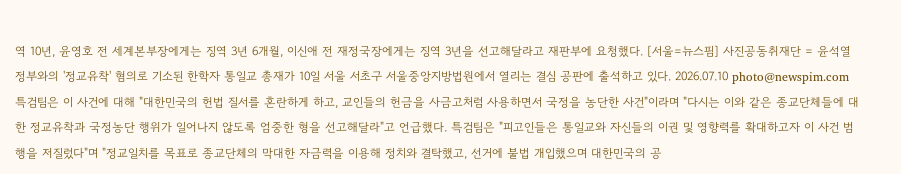역 10년, 윤영호 전 세계본부장에게는 징역 3년 6개월, 이신애 전 재정국장에게는 징역 3년을 선고해달라고 재판부에 요청했다. [서울=뉴스핌] 사진공동취재단 = 윤석열 정부와의 '정교유착' 혐의로 기소된 한학자 통일교 총재가 10일 서울 서초구 서울중앙지방법원에서 열리는 결심 공판에 출석하고 있다. 2026.07.10 photo@newspim.com 특검팀은 이 사건에 대해 "대한민국의 헌법 질서를 혼란하게 하고, 교인들의 헌금을 사금고처럼 사용하면서 국정을 농단한 사건"이라며 "다시는 이와 같은 종교단체들에 대한 정교유착과 국정농단 행위가 일어나지 않도록 엄중한 형을 선고해달라"고 언급했다. 특검팀은 "피고인들은 통일교와 자신들의 이권 및 영향력를 확대하고자 이 사건 범행을 저질렀다"며 "정교일치를 목표로 종교단체의 막대한 자금력을 이용해 정치와 결탁했고, 선거에 불법 개입했으며 대한민국의 공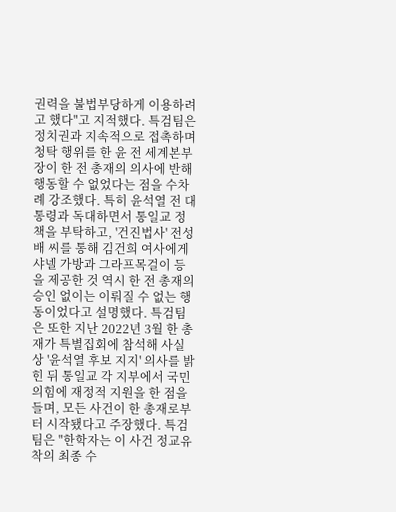권력을 불법부당하게 이용하려고 했다"고 지적했다. 특검팀은 정치권과 지속적으로 접촉하며 청탁 행위를 한 윤 전 세계본부장이 한 전 총재의 의사에 반해 행동할 수 없었다는 점을 수차례 강조했다. 특히 윤석열 전 대통령과 독대하면서 통일교 정책을 부탁하고, '건진법사' 전성배 씨를 통해 김건희 여사에게 샤넬 가방과 그라프목걸이 등을 제공한 것 역시 한 전 총재의 승인 없이는 이뤄질 수 없는 행동이었다고 설명했다. 특검팀은 또한 지난 2022년 3월 한 총재가 특별집회에 참석해 사실상 '윤석열 후보 지지' 의사를 밝힌 뒤 통일교 각 지부에서 국민의힘에 재정적 지원을 한 점을 들며, 모든 사건이 한 총재로부터 시작됐다고 주장했다. 특검팀은 "한학자는 이 사건 정교유착의 최종 수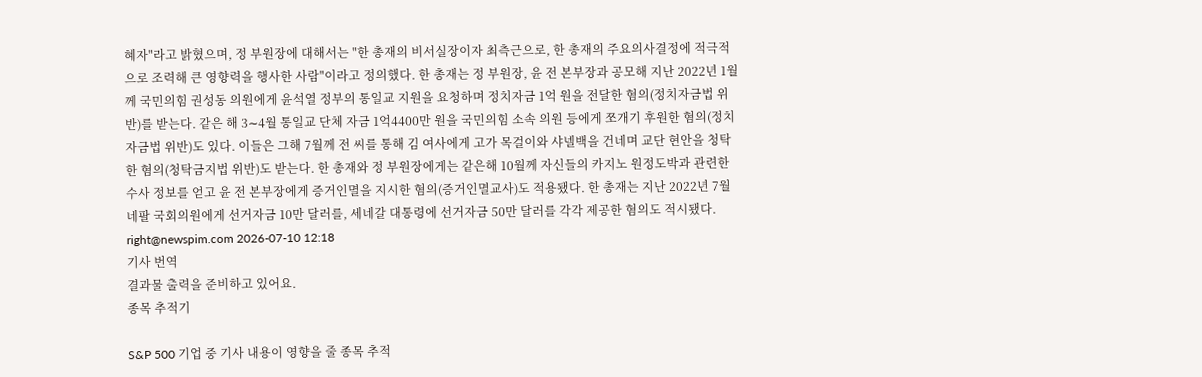혜자"라고 밝혔으며, 정 부원장에 대해서는 "한 총재의 비서실장이자 최측근으로, 한 총재의 주요의사결정에 적극적으로 조력해 큰 영향력을 행사한 사람"이라고 정의했다. 한 총재는 정 부원장, 윤 전 본부장과 공모해 지난 2022년 1월께 국민의힘 권성동 의원에게 윤석열 정부의 통일교 지원을 요청하며 정치자금 1억 원을 전달한 혐의(정치자금법 위반)를 받는다. 같은 해 3∼4월 통일교 단체 자금 1억4400만 원을 국민의힘 소속 의원 등에게 쪼개기 후원한 혐의(정치자금법 위반)도 있다. 이들은 그해 7월께 전 씨를 통해 김 여사에게 고가 목걸이와 샤넬백을 건네며 교단 현안을 청탁한 혐의(청탁금지법 위반)도 받는다. 한 총재와 정 부원장에게는 같은해 10월께 자신들의 카지노 원정도박과 관련한 수사 정보를 얻고 윤 전 본부장에게 증거인멸을 지시한 혐의(증거인멸교사)도 적용됐다. 한 총재는 지난 2022년 7월 네팔 국회의원에게 선거자금 10만 달러를, 세네갈 대통령에 선거자금 50만 달러를 각각 제공한 혐의도 적시됐다. right@newspim.com 2026-07-10 12:18
기사 번역
결과물 출력을 준비하고 있어요.
종목 추적기

S&P 500 기업 중 기사 내용이 영향을 줄 종목 추적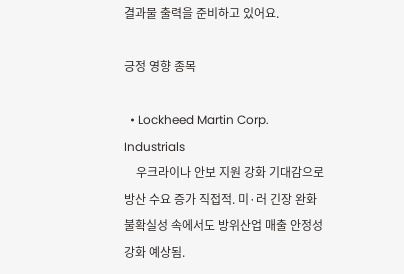결과물 출력을 준비하고 있어요.

긍정 영향 종목

  • Lockheed Martin Corp. Industrials
    우크라이나 안보 지원 강화 기대감으로 방산 수요 증가 직접적. 미·러 긴장 완화 불확실성 속에서도 방위산업 매출 안정성 강화 예상됨.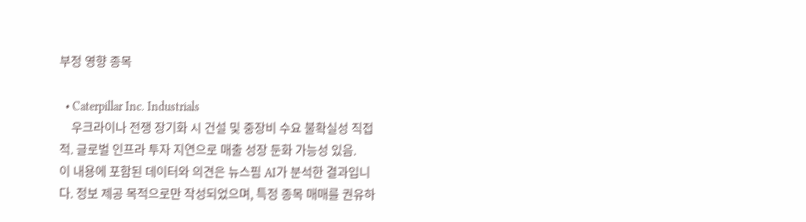부정 영향 종목

  • Caterpillar Inc. Industrials
    우크라이나 전쟁 장기화 시 건설 및 중장비 수요 불확실성 직접적. 글로벌 인프라 투자 지연으로 매출 성장 둔화 가능성 있음.
이 내용에 포함된 데이터와 의견은 뉴스핌 AI가 분석한 결과입니다. 정보 제공 목적으로만 작성되었으며, 특정 종목 매매를 권유하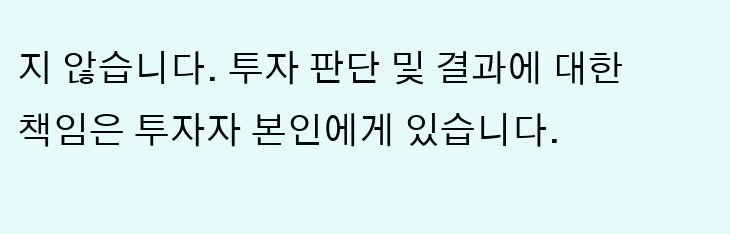지 않습니다. 투자 판단 및 결과에 대한 책임은 투자자 본인에게 있습니다.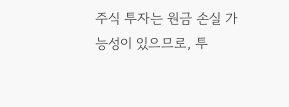주식 투자는 원금 손실 가능성이 있으므로, 투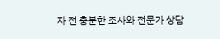자 전 충분한 조사와 전문가 상담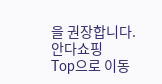을 권장합니다.
안다쇼핑
Top으로 이동